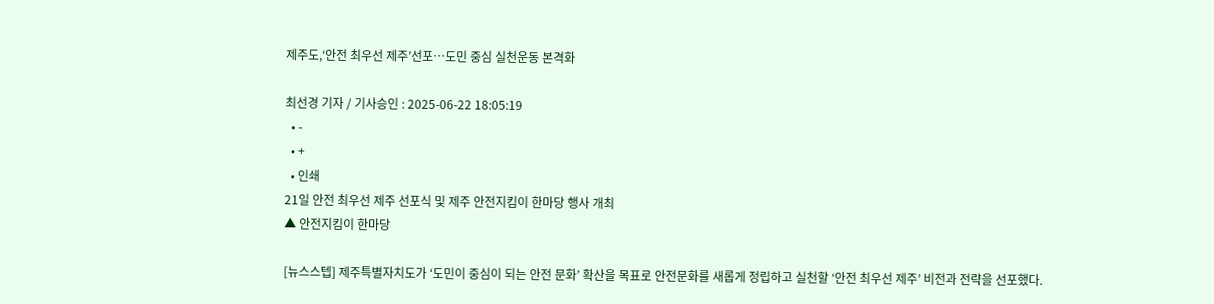제주도,‘안전 최우선 제주’선포…도민 중심 실천운동 본격화

최선경 기자 / 기사승인 : 2025-06-22 18:05:19
  • -
  • +
  • 인쇄
21일 안전 최우선 제주 선포식 및 제주 안전지킴이 한마당 행사 개최
▲ 안전지킴이 한마당

[뉴스스텝] 제주특별자치도가 ‘도민이 중심이 되는 안전 문화’ 확산을 목표로 안전문화를 새롭게 정립하고 실천할 ‘안전 최우선 제주’ 비전과 전략을 선포했다.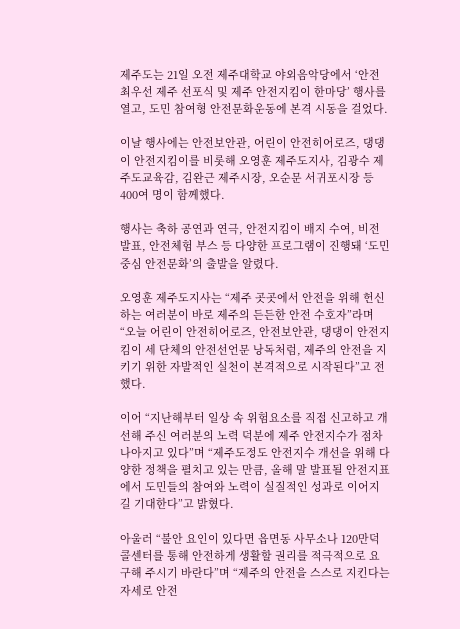제주도는 21일 오전 제주대학교 야외음악당에서 ‘안전 최우선 제주 선포식 및 제주 안전지킴이 한마당’ 행사를 열고, 도민 참여형 안전문화운동에 본격 시동을 걸었다.

이날 행사에는 안전보안관, 어린이 안전히어로즈, 댕댕이 안전지킴이를 비롯해 오영훈 제주도지사, 김광수 제주도교육감, 김완근 제주시장, 오순문 서귀포시장 등 400여 명이 함께했다.

행사는 축하 공연과 연극, 안전지킴이 배지 수여, 비전 발표, 안전체험 부스 등 다양한 프로그램이 진행돼 ‘도민 중심 안전문화’의 출발을 알렸다.

오영훈 제주도지사는 “제주 곳곳에서 안전을 위해 헌신하는 여러분이 바로 제주의 든든한 안전 수호자”라며 “오늘 어린이 안전히어로즈, 안전보안관, 댕댕이 안전지킴이 세 단체의 안전선언문 낭독처럼, 제주의 안전을 지키기 위한 자발적인 실천이 본격적으로 시작된다”고 전했다.

이어 “지난해부터 일상 속 위험요소를 직접 신고하고 개선해 주신 여러분의 노력 덕분에 제주 안전지수가 점차 나아지고 있다”며 “제주도정도 안전지수 개선을 위해 다양한 정책을 펼치고 있는 만큼, 올해 말 발표될 안전지표에서 도민들의 참여와 노력이 실질적인 성과로 이어지길 기대한다”고 밝혔다.

아울러 “불안 요인이 있다면 읍면동 사무소나 120만덕콜센터를 통해 안전하게 생활할 권리를 적극적으로 요구해 주시기 바란다”며 “제주의 안전을 스스로 지킨다는 자세로 안전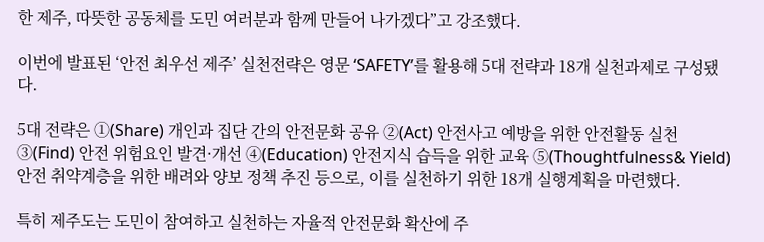한 제주, 따뜻한 공동체를 도민 여러분과 함께 만들어 나가겠다”고 강조했다.

이번에 발표된 ‘안전 최우선 제주’ 실천전략은 영문 ‘SAFETY’를 활용해 5대 전략과 18개 실천과제로 구성됐다.

5대 전략은 ①(Share) 개인과 집단 간의 안전문화 공유 ②(Act) 안전사고 예방을 위한 안전활동 실천 ③(Find) 안전 위험요인 발견·개선 ④(Education) 안전지식 습득을 위한 교육 ⑤(Thoughtfulness& Yield) 안전 취약계층을 위한 배려와 양보 정책 추진 등으로, 이를 실천하기 위한 18개 실행계획을 마련했다.

특히 제주도는 도민이 참여하고 실천하는 자율적 안전문화 확산에 주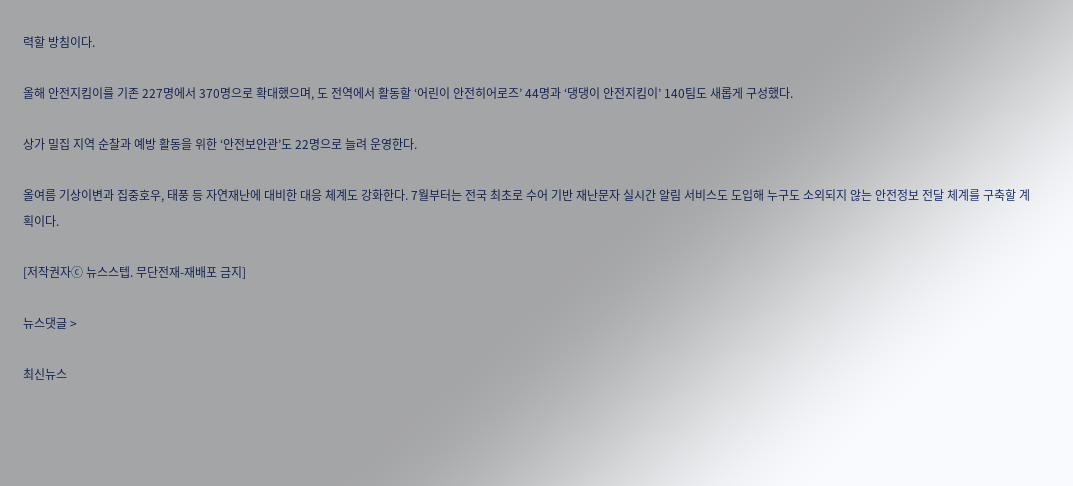력할 방침이다.

올해 안전지킴이를 기존 227명에서 370명으로 확대했으며, 도 전역에서 활동할 ‘어린이 안전히어로즈’ 44명과 ‘댕댕이 안전지킴이’ 140팀도 새롭게 구성했다.

상가 밀집 지역 순찰과 예방 활동을 위한 ‘안전보안관’도 22명으로 늘려 운영한다.

올여름 기상이변과 집중호우, 태풍 등 자연재난에 대비한 대응 체계도 강화한다. 7월부터는 전국 최초로 수어 기반 재난문자 실시간 알림 서비스도 도입해 누구도 소외되지 않는 안전정보 전달 체계를 구축할 계획이다.

[저작권자ⓒ 뉴스스텝. 무단전재-재배포 금지]

뉴스댓글 >

최신뉴스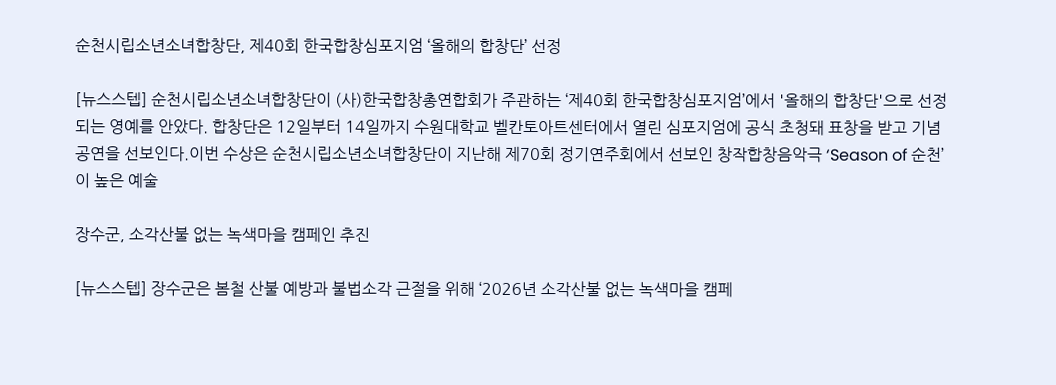순천시립소년소녀합창단, 제40회 한국합창심포지엄 ‘올해의 합창단’ 선정

[뉴스스텝] 순천시립소년소녀합창단이 (사)한국합창총연합회가 주관하는 ‘제40회 한국합창심포지엄’에서 '올해의 합창단'으로 선정되는 영예를 안았다. 합창단은 12일부터 14일까지 수원대학교 벨칸토아트센터에서 열린 심포지엄에 공식 초청돼 표창을 받고 기념 공연을 선보인다.이번 수상은 순천시립소년소녀합창단이 지난해 제70회 정기연주회에서 선보인 창작합창음악극 ‘Season of 순천’이 높은 예술

장수군, 소각산불 없는 녹색마을 캠페인 추진

[뉴스스텝] 장수군은 봄철 산불 예방과 불법소각 근절을 위해 ‘2026년 소각산불 없는 녹색마을 캠페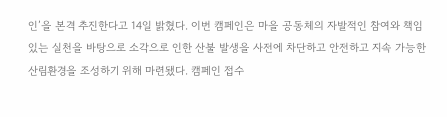인’을 본격 추진한다고 14일 밝혔다. 이번 캠페인은 마을 공동체의 자발적인 참여와 책임 있는 실천을 바탕으로 소각으로 인한 산불 발생을 사전에 차단하고 안전하고 지속 가능한 산림환경을 조성하기 위해 마련됐다. 캠페인 접수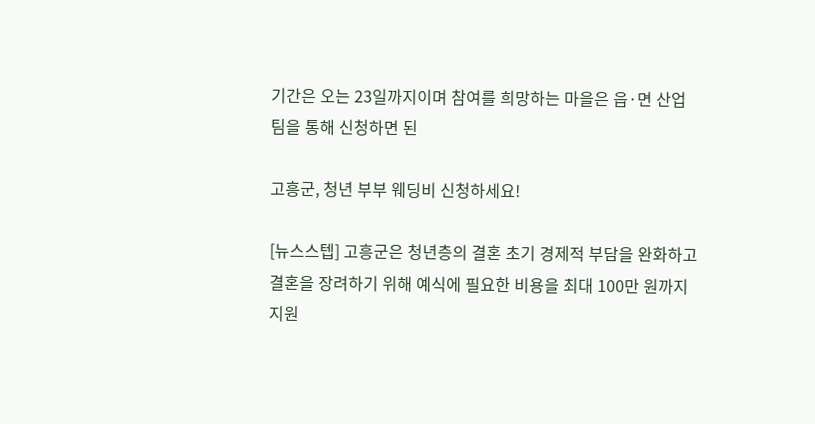기간은 오는 23일까지이며 참여를 희망하는 마을은 읍·면 산업팀을 통해 신청하면 된

고흥군, 청년 부부 웨딩비 신청하세요!

[뉴스스텝] 고흥군은 청년층의 결혼 초기 경제적 부담을 완화하고 결혼을 장려하기 위해 예식에 필요한 비용을 최대 100만 원까지 지원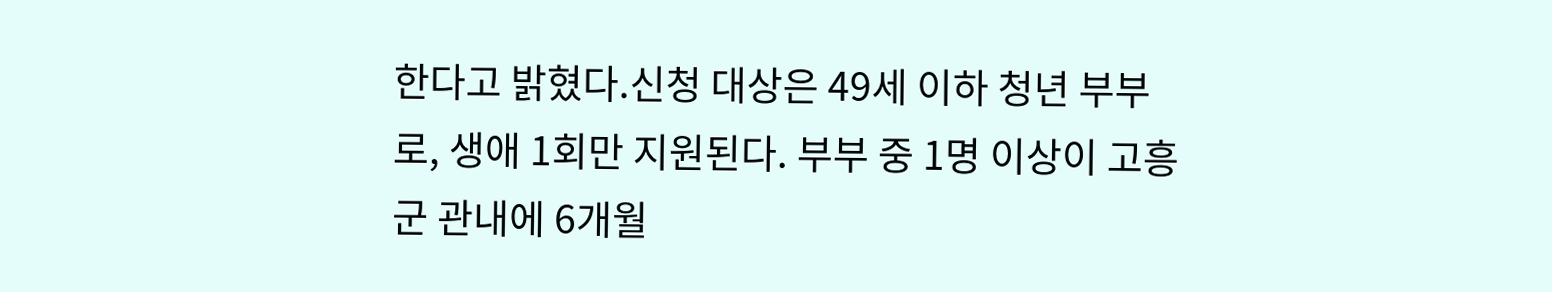한다고 밝혔다.신청 대상은 49세 이하 청년 부부로, 생애 1회만 지원된다. 부부 중 1명 이상이 고흥군 관내에 6개월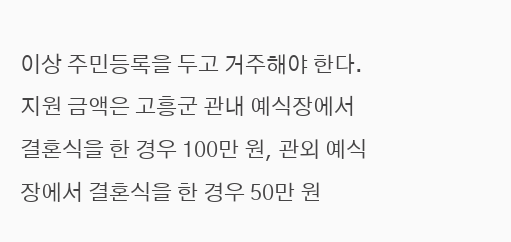이상 주민등록을 두고 거주해야 한다.지원 금액은 고흥군 관내 예식장에서 결혼식을 한 경우 100만 원, 관외 예식장에서 결혼식을 한 경우 50만 원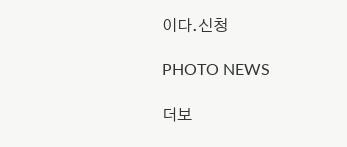이다.신청

PHOTO NEWS

더보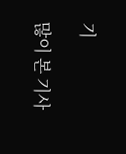기

많이 본 기사